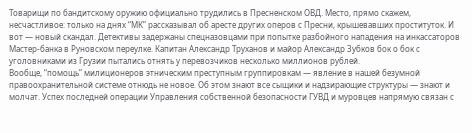Товарищи по бандитскому оружию официально трудились в Пресненском ОВД. Место, прямо скажем, несчастливое: только на днях “МК” рассказывал об аресте других оперов с Пресни, крышевавших проституток. И вот — новый скандал. Детективы задержаны спецназовцами при попытке разбойного нападения на инкассаторов Мастер-банка в Руновском переулке. Капитан Александр Труханов и майор Александр Зубков бок о бок с уголовниками из Грузии пытались отнять у перевозчиков несколько миллионов рублей.
Вообще, “помощь” милиционеров этническим преступным группировкам — явление в нашей безумной правоохранительной системе отнюдь не новое. Об этом знают все сыщики и надзирающие структуры — знают и молчат. Успех последней операции Управления собственной безопасности ГУВД и муровцев напрямую связан с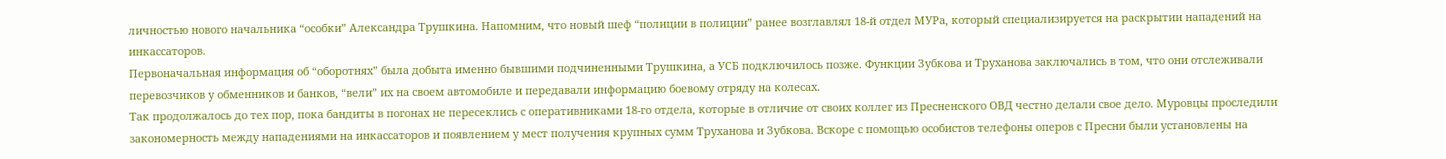личностью нового начальника “особки” Александра Трушкина. Напомним, что новый шеф “полиции в полиции” ранее возглавлял 18-й отдел МУРа, который специализируется на раскрытии нападений на инкассаторов.
Первоначальная информация об “оборотнях” была добыта именно бывшими подчиненными Трушкина, а УСБ подключилось позже. Функции Зубкова и Труханова заключались в том, что они отслеживали перевозчиков у обменников и банков, “вели” их на своем автомобиле и передавали информацию боевому отряду на колесах.
Так продолжалось до тех пор, пока бандиты в погонах не пересеклись с оперативниками 18-го отдела, которые в отличие от своих коллег из Пресненского ОВД честно делали свое дело. Муровцы проследили закономерность между нападениями на инкассаторов и появлением у мест получения крупных сумм Труханова и Зубкова. Вскоре с помощью особистов телефоны оперов с Пресни были установлены на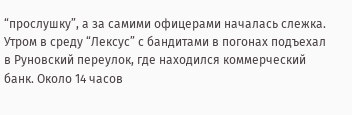“прослушку”, а за самими офицерами началась слежка.
Утром в среду “Лексус” с бандитами в погонах подъехал в Руновский переулок, где находился коммерческий банк. Около 14 часов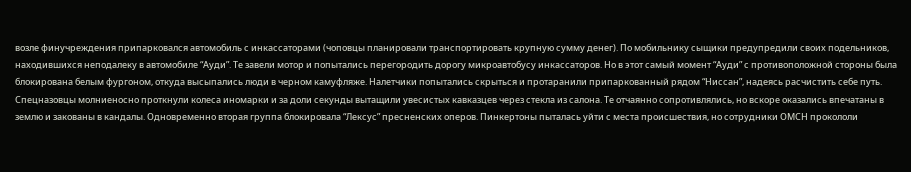возле финучреждения припарковался автомобиль с инкассаторами (чоповцы планировали транспортировать крупную сумму денег). По мобильнику сыщики предупредили своих подельников, находившихся неподалеку в автомобиле “Ауди”. Те завели мотор и попытались перегородить дорогу микроавтобусу инкассаторов. Но в этот самый момент “Ауди” с противоположной стороны была блокирована белым фургоном, откуда высыпались люди в черном камуфляже. Налетчики попытались скрыться и протаранили припаркованный рядом “Ниссан”, надеясь расчистить себе путь. Спецназовцы молниеносно проткнули колеса иномарки и за доли секунды вытащили увесистых кавказцев через стекла из салона. Те отчаянно сопротивлялись, но вскоре оказались впечатаны в землю и закованы в кандалы. Одновременно вторая группа блокировала “Лексус” пресненских оперов. Пинкертоны пыталась уйти с места происшествия, но сотрудники ОМСН прокололи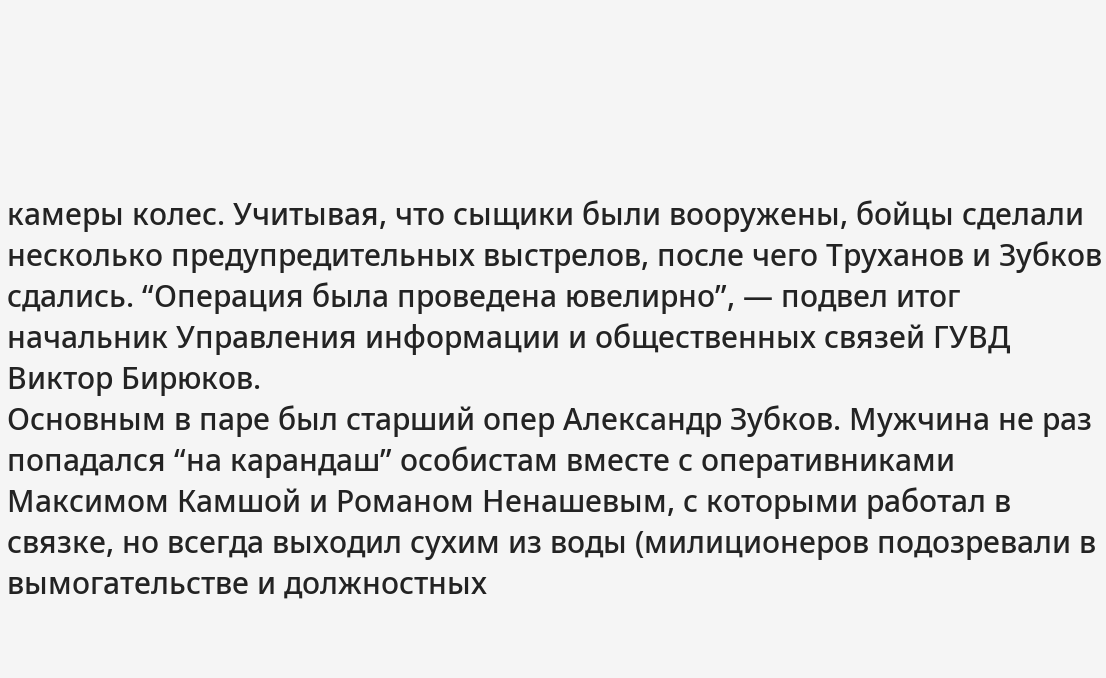камеры колес. Учитывая, что сыщики были вооружены, бойцы сделали несколько предупредительных выстрелов, после чего Труханов и Зубков сдались. “Операция была проведена ювелирно”, — подвел итог начальник Управления информации и общественных связей ГУВД Виктор Бирюков.
Основным в паре был старший опер Александр Зубков. Мужчина не раз попадался “на карандаш” особистам вместе с оперативниками Максимом Камшой и Романом Ненашевым, с которыми работал в связке, но всегда выходил сухим из воды (милиционеров подозревали в вымогательстве и должностных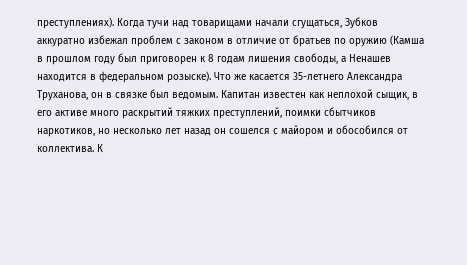преступлениях). Когда тучи над товарищами начали сгущаться, Зубков аккуратно избежал проблем с законом в отличие от братьев по оружию (Камша в прошлом году был приговорен к 8 годам лишения свободы, а Ненашев находится в федеральном розыске). Что же касается 35-летнего Александра Труханова, он в связке был ведомым. Капитан известен как неплохой сыщик, в его активе много раскрытий тяжких преступлений, поимки сбытчиков наркотиков, но несколько лет назад он сошелся с майором и обособился от коллектива. К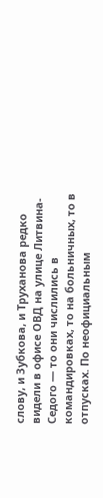слову, и Зубкова, и Труханова редко видели в офисе ОВД на улице Литвина-Седого — то они числились в командировках, то на больничных, то в отпусках. По неофициальным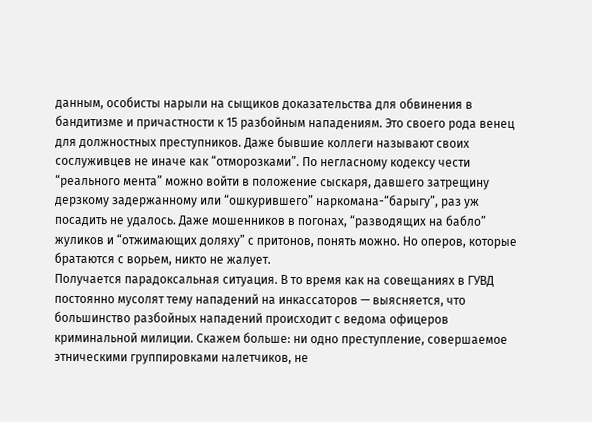данным, особисты нарыли на сыщиков доказательства для обвинения в бандитизме и причастности к 15 разбойным нападениям. Это своего рода венец для должностных преступников. Даже бывшие коллеги называют своих сослуживцев не иначе как “отморозками”. По негласному кодексу чести “реального мента” можно войти в положение сыскаря, давшего затрещину дерзкому задержанному или “ошкурившего” наркомана-“барыгу”, раз уж посадить не удалось. Даже мошенников в погонах, “разводящих на бабло” жуликов и “отжимающих доляху” с притонов, понять можно. Но оперов, которые братаются с ворьем, никто не жалует.
Получается парадоксальная ситуация. В то время как на совещаниях в ГУВД постоянно мусолят тему нападений на инкассаторов — выясняется, что большинство разбойных нападений происходит с ведома офицеров криминальной милиции. Скажем больше: ни одно преступление, совершаемое этническими группировками налетчиков, не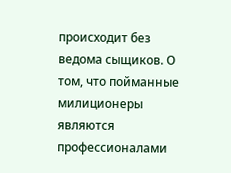происходит без ведома сыщиков. О том, что пойманные милиционеры являются профессионалами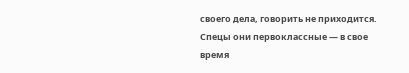своего дела, говорить не приходится. Спецы они первоклассные — в свое время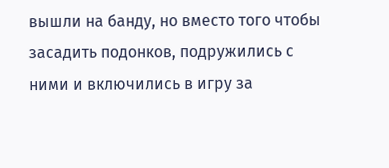вышли на банду, но вместо того чтобы засадить подонков, подружились с ними и включились в игру за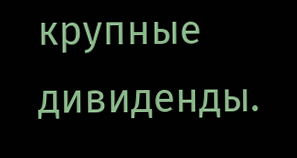крупные дивиденды.